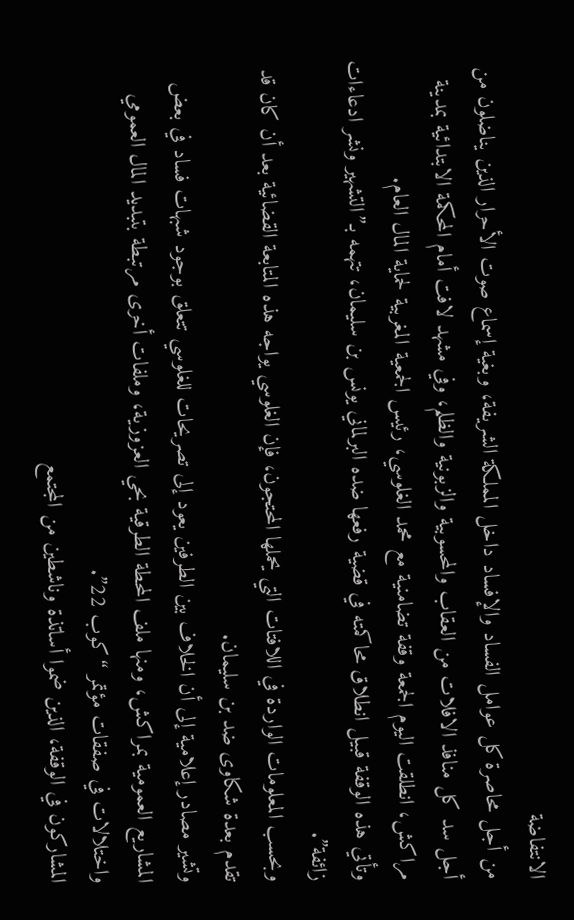الانتفاضة
من أجل محاصرة كل عوامل الفساد والإفساد داخل المملكة الشريفة، وبغية إسماع صوت الأحرار الذين يناضلون من أجل سد كل منافذ الافلات من العقاب والمحسوبية والزبونية والظلم، وفي مشهد لافت أمام المحكمة الابتدائية بمدينة مراكش، انطلقت اليوم الجمعة وقفة تضامنية مع محمد الغلوسي، رئيس الجمعية المغربية لحماية المال العام.
وتأتي هذه الوقفة قبيل انطلاق محاكمته في قضية رفعها ضده البرلماني يونس بن سليمان، تتهمه بـ”التشهير ونشر ادعاءات زائفة”.
وبحسب المعلومات الواردة في اللافتات التي يحملها المحتجون، فإن الغلوسي يواجه هذه المتابعة القضائية بعد أن كان قد تقدم بعدة شكاوى ضد بن سليمان.
وتشير مصادر إعلامية إلى أن الخلاف بين الطرفين يعود إلى تصريحات للغلوسي تتعلق بوجود شبهات فساد في بعض المشاريع العمومية بمراكش، ومنها ملف المحطة الطرقية بحي العزوزية، وملفات أخرى مرتبطة بتبديد المال العمومي واختلالات في صفقات مؤتمر “كوب 22”.
المشاركون في الوقفة، الذين ضموا أساتذة وناشطين من المجتمع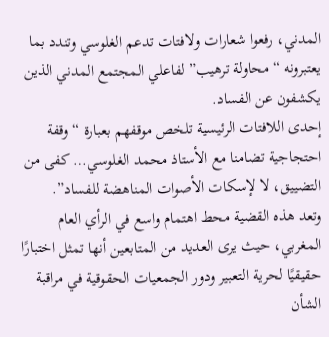المدني، رفعوا شعارات ولافتات تدعم الغلوسي وتندد بما يعتبرونه “محاولة ترهيب” لفاعلي المجتمع المدني الذين يكشفون عن الفساد.
إحدى اللافتات الرئيسية تلخص موقفهم بعبارة “وقفة احتجاجية تضامنا مع الأستاذ محمد الغلوسي… كفى من التضييق، لا لإسكات الأصوات المناهضة للفساد”.
وتعد هذه القضية محط اهتمام واسع في الرأي العام المغربي، حيث يرى العديد من المتابعين أنها تمثل اختبارًا حقيقيًا لحرية التعبير ودور الجمعيات الحقوقية في مراقبة الشأن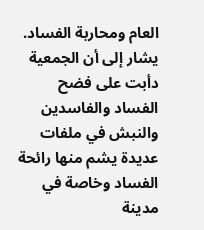العام ومحاربة الفساد.
يشار إلى أن الجمعية دأبت على فضح الفساد والفاسدين والنبش في ملفات عديدة يشم منها رائحة الفساد وخاصة في مدينة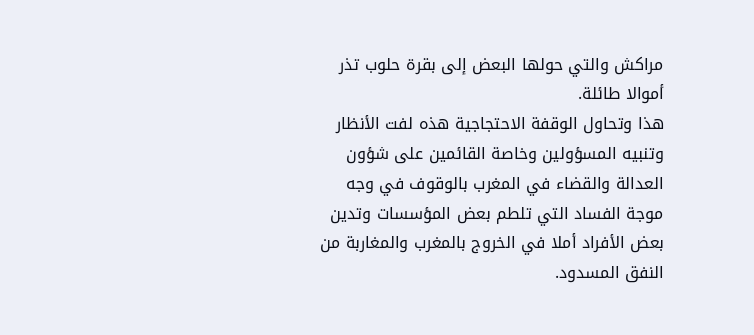مراكش والتي حولها البعض إلى بقرة حلوب تذر أموالا طائلة.
هذا وتحاول الوقفة الاحتجاجية هذه لفت الأنظار وتنبيه المسؤولين وخاصة القائمين على شؤون العدالة والقضاء في المغرب بالوقوف في وجه موجة الفساد التي تلطم بعض المؤسسات وتدين بعض الأفراد أملا في الخروج بالمغرب والمغاربة من النفق المسدود.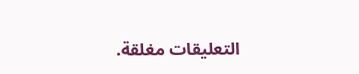التعليقات مغلقة.